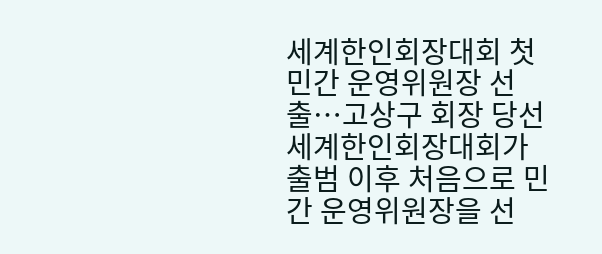세계한인회장대회 첫 민간 운영위원장 선출…고상구 회장 당선
세계한인회장대회가 출범 이후 처음으로 민간 운영위원장을 선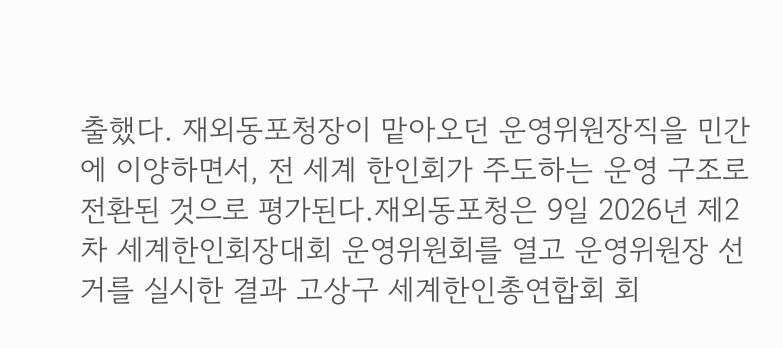출했다. 재외동포청장이 맡아오던 운영위원장직을 민간에 이양하면서, 전 세계 한인회가 주도하는 운영 구조로 전환된 것으로 평가된다.재외동포청은 9일 2026년 제2차 세계한인회장대회 운영위원회를 열고 운영위원장 선거를 실시한 결과 고상구 세계한인총연합회 회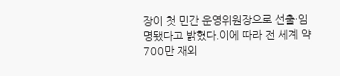장이 첫 민간 운영위원장으로 선출·임명됐다고 밝혔다.이에 따라 전 세계 약 700만 재외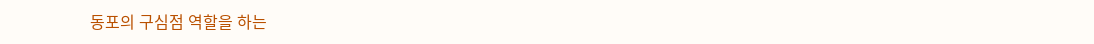동포의 구심점 역할을 하는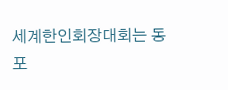세계한인회장대회는 동포